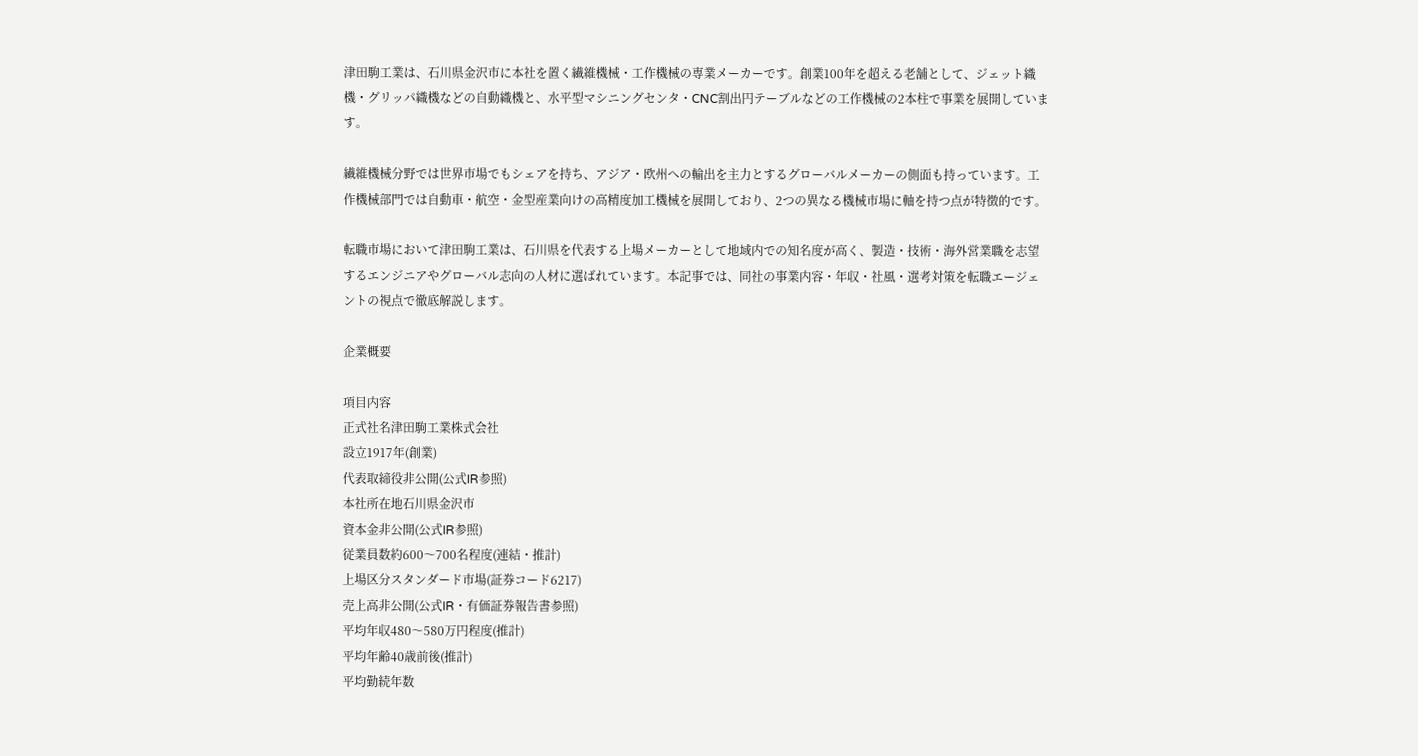津田駒工業は、石川県金沢市に本社を置く繊維機械・工作機械の専業メーカーです。創業100年を超える老舗として、ジェット織機・グリッパ織機などの自動織機と、水平型マシニングセンタ・CNC割出円テーブルなどの工作機械の2本柱で事業を展開しています。

繊維機械分野では世界市場でもシェアを持ち、アジア・欧州への輸出を主力とするグローバルメーカーの側面も持っています。工作機械部門では自動車・航空・金型産業向けの高精度加工機械を展開しており、2つの異なる機械市場に軸を持つ点が特徴的です。

転職市場において津田駒工業は、石川県を代表する上場メーカーとして地域内での知名度が高く、製造・技術・海外営業職を志望するエンジニアやグローバル志向の人材に選ばれています。本記事では、同社の事業内容・年収・社風・選考対策を転職エージェントの視点で徹底解説します。

企業概要

項目内容
正式社名津田駒工業株式会社
設立1917年(創業)
代表取締役非公開(公式IR参照)
本社所在地石川県金沢市
資本金非公開(公式IR参照)
従業員数約600〜700名程度(連結・推計)
上場区分スタンダード市場(証券コード6217)
売上高非公開(公式IR・有価証券報告書参照)
平均年収480〜580万円程度(推計)
平均年齢40歳前後(推計)
平均勤続年数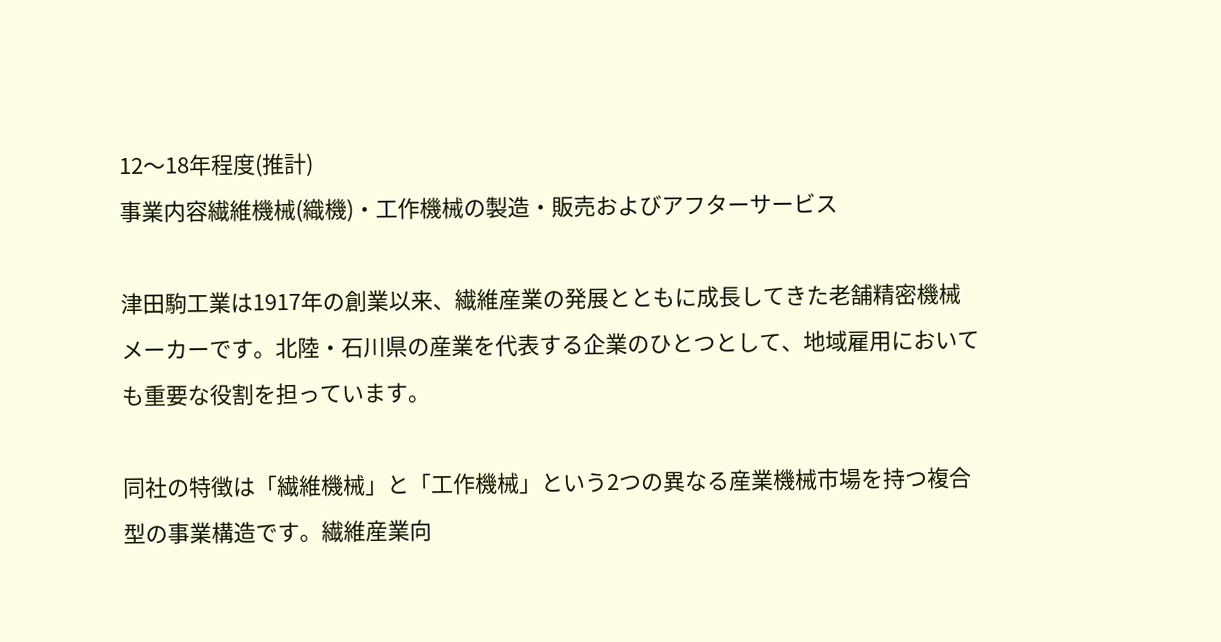12〜18年程度(推計)
事業内容繊維機械(織機)・工作機械の製造・販売およびアフターサービス

津田駒工業は1917年の創業以来、繊維産業の発展とともに成長してきた老舗精密機械メーカーです。北陸・石川県の産業を代表する企業のひとつとして、地域雇用においても重要な役割を担っています。

同社の特徴は「繊維機械」と「工作機械」という2つの異なる産業機械市場を持つ複合型の事業構造です。繊維産業向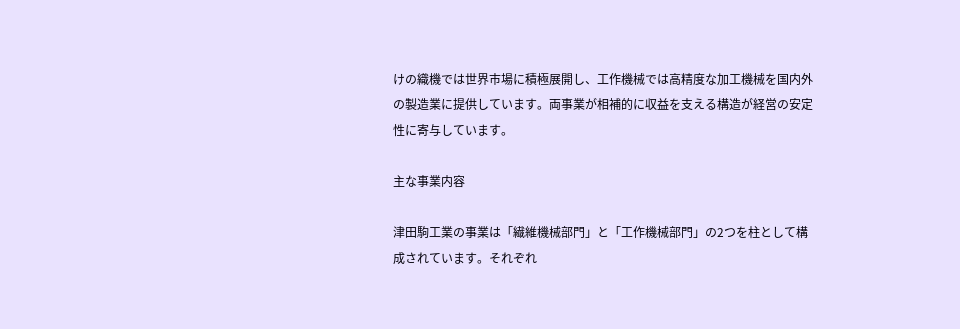けの織機では世界市場に積極展開し、工作機械では高精度な加工機械を国内外の製造業に提供しています。両事業が相補的に収益を支える構造が経営の安定性に寄与しています。

主な事業内容

津田駒工業の事業は「繊維機械部門」と「工作機械部門」の2つを柱として構成されています。それぞれ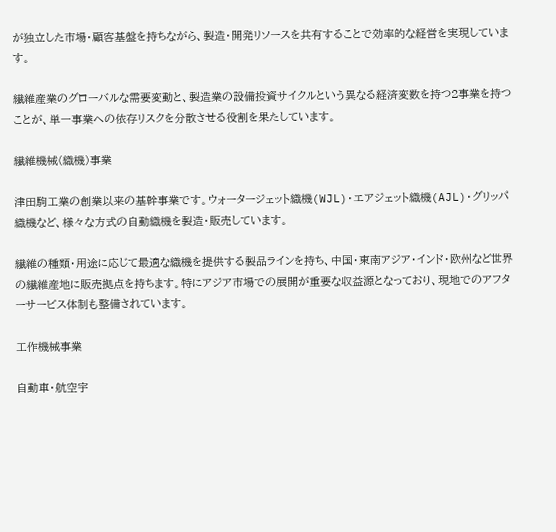が独立した市場・顧客基盤を持ちながら、製造・開発リソースを共有することで効率的な経営を実現しています。

繊維産業のグローバルな需要変動と、製造業の設備投資サイクルという異なる経済変数を持つ2事業を持つことが、単一事業への依存リスクを分散させる役割を果たしています。

繊維機械(織機)事業

津田駒工業の創業以来の基幹事業です。ウォータージェット織機(WJL)・エアジェット織機(AJL)・グリッパ織機など、様々な方式の自動織機を製造・販売しています。

繊維の種類・用途に応じて最適な織機を提供する製品ラインを持ち、中国・東南アジア・インド・欧州など世界の繊維産地に販売拠点を持ちます。特にアジア市場での展開が重要な収益源となっており、現地でのアフターサービス体制も整備されています。

工作機械事業

自動車・航空宇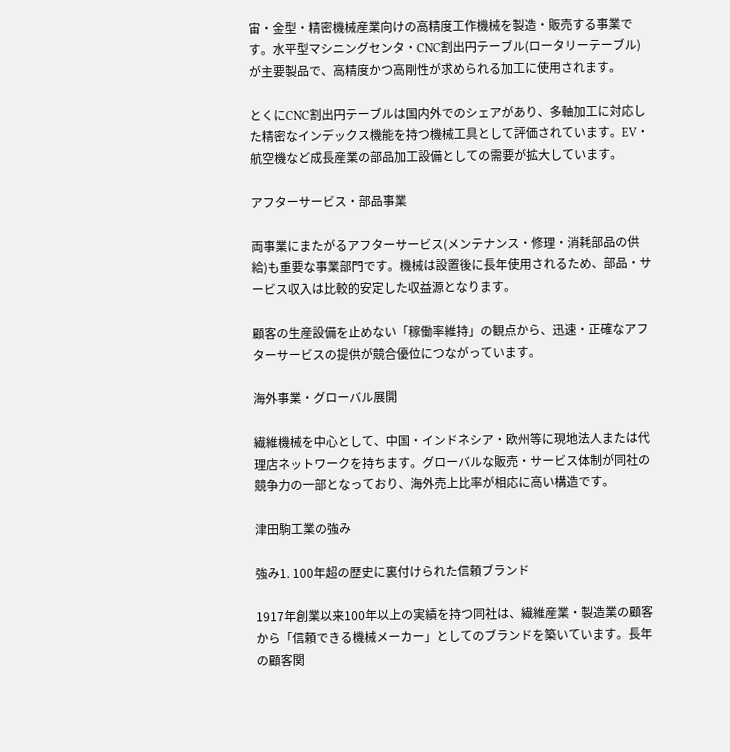宙・金型・精密機械産業向けの高精度工作機械を製造・販売する事業です。水平型マシニングセンタ・CNC割出円テーブル(ロータリーテーブル)が主要製品で、高精度かつ高剛性が求められる加工に使用されます。

とくにCNC割出円テーブルは国内外でのシェアがあり、多軸加工に対応した精密なインデックス機能を持つ機械工具として評価されています。EV・航空機など成長産業の部品加工設備としての需要が拡大しています。

アフターサービス・部品事業

両事業にまたがるアフターサービス(メンテナンス・修理・消耗部品の供給)も重要な事業部門です。機械は設置後に長年使用されるため、部品・サービス収入は比較的安定した収益源となります。

顧客の生産設備を止めない「稼働率維持」の観点から、迅速・正確なアフターサービスの提供が競合優位につながっています。

海外事業・グローバル展開

繊維機械を中心として、中国・インドネシア・欧州等に現地法人または代理店ネットワークを持ちます。グローバルな販売・サービス体制が同社の競争力の一部となっており、海外売上比率が相応に高い構造です。

津田駒工業の強み

強み1. 100年超の歴史に裏付けられた信頼ブランド

1917年創業以来100年以上の実績を持つ同社は、繊維産業・製造業の顧客から「信頼できる機械メーカー」としてのブランドを築いています。長年の顧客関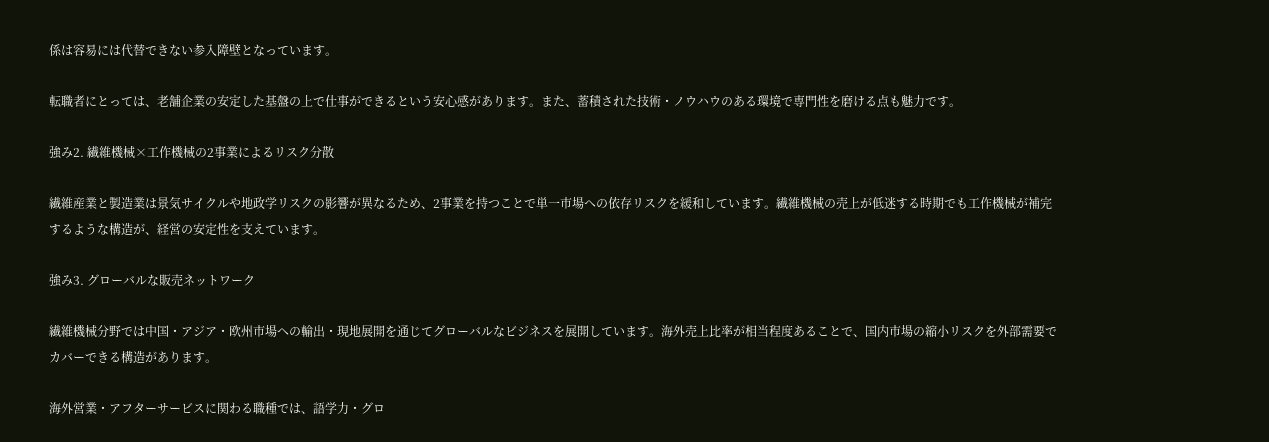係は容易には代替できない参入障壁となっています。

転職者にとっては、老舗企業の安定した基盤の上で仕事ができるという安心感があります。また、蓄積された技術・ノウハウのある環境で専門性を磨ける点も魅力です。

強み2. 繊維機械×工作機械の2事業によるリスク分散

繊維産業と製造業は景気サイクルや地政学リスクの影響が異なるため、2事業を持つことで単一市場への依存リスクを緩和しています。繊維機械の売上が低迷する時期でも工作機械が補完するような構造が、経営の安定性を支えています。

強み3. グローバルな販売ネットワーク

繊維機械分野では中国・アジア・欧州市場への輸出・現地展開を通じてグローバルなビジネスを展開しています。海外売上比率が相当程度あることで、国内市場の縮小リスクを外部需要でカバーできる構造があります。

海外営業・アフターサービスに関わる職種では、語学力・グロ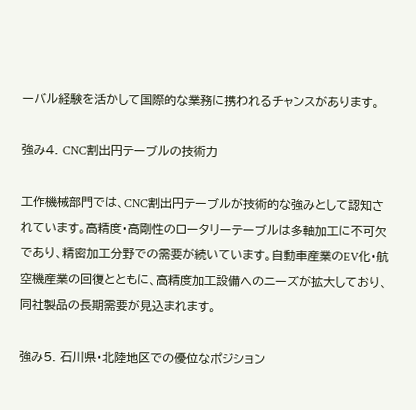ーバル経験を活かして国際的な業務に携われるチャンスがあります。

強み4. CNC割出円テーブルの技術力

工作機械部門では、CNC割出円テーブルが技術的な強みとして認知されています。高精度・高剛性のロータリーテーブルは多軸加工に不可欠であり、精密加工分野での需要が続いています。自動車産業のEV化・航空機産業の回復とともに、高精度加工設備へのニーズが拡大しており、同社製品の長期需要が見込まれます。

強み5. 石川県・北陸地区での優位なポジション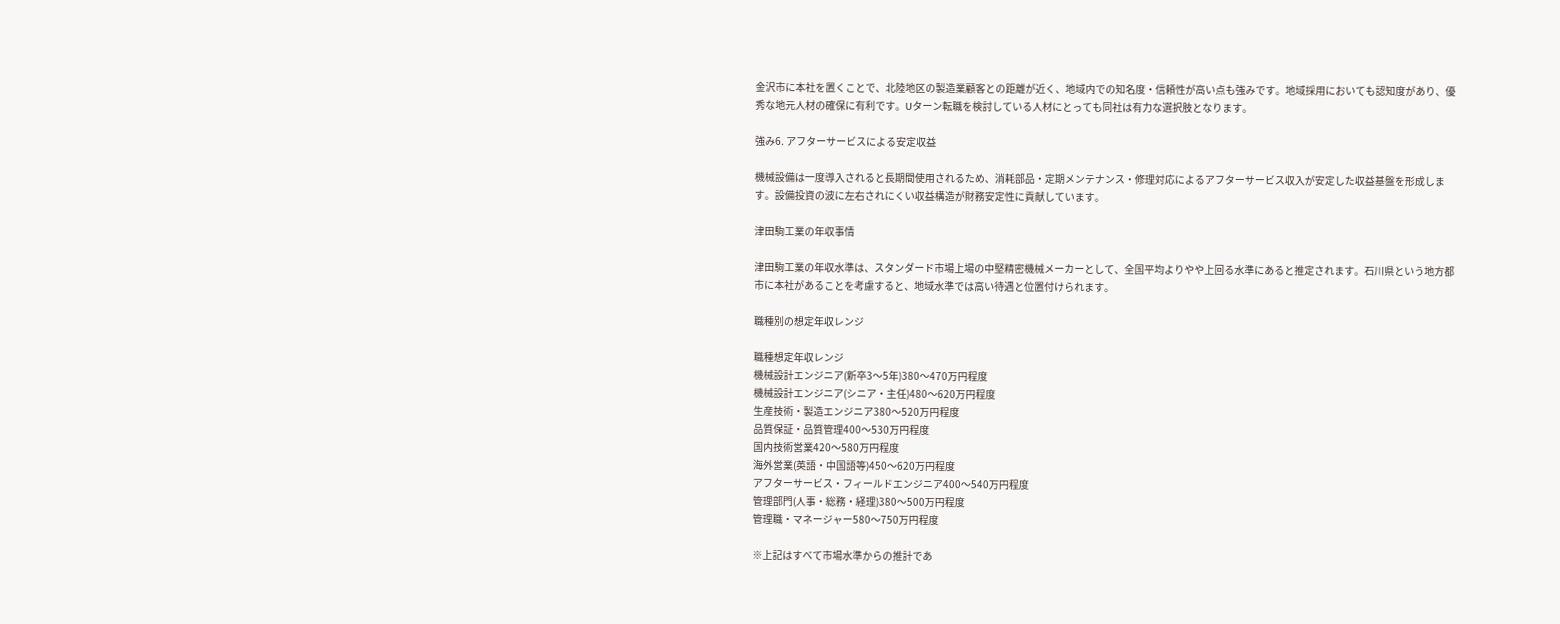金沢市に本社を置くことで、北陸地区の製造業顧客との距離が近く、地域内での知名度・信頼性が高い点も強みです。地域採用においても認知度があり、優秀な地元人材の確保に有利です。Uターン転職を検討している人材にとっても同社は有力な選択肢となります。

強み6. アフターサービスによる安定収益

機械設備は一度導入されると長期間使用されるため、消耗部品・定期メンテナンス・修理対応によるアフターサービス収入が安定した収益基盤を形成します。設備投資の波に左右されにくい収益構造が財務安定性に貢献しています。

津田駒工業の年収事情

津田駒工業の年収水準は、スタンダード市場上場の中堅精密機械メーカーとして、全国平均よりやや上回る水準にあると推定されます。石川県という地方都市に本社があることを考慮すると、地域水準では高い待遇と位置付けられます。

職種別の想定年収レンジ

職種想定年収レンジ
機械設計エンジニア(新卒3〜5年)380〜470万円程度
機械設計エンジニア(シニア・主任)480〜620万円程度
生産技術・製造エンジニア380〜520万円程度
品質保証・品質管理400〜530万円程度
国内技術営業420〜580万円程度
海外営業(英語・中国語等)450〜620万円程度
アフターサービス・フィールドエンジニア400〜540万円程度
管理部門(人事・総務・経理)380〜500万円程度
管理職・マネージャー580〜750万円程度

※上記はすべて市場水準からの推計であ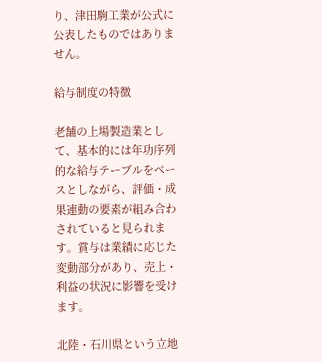り、津田駒工業が公式に公表したものではありません。

給与制度の特徴

老舗の上場製造業として、基本的には年功序列的な給与テーブルをベースとしながら、評価・成果連動の要素が組み合わされていると見られます。賞与は業績に応じた変動部分があり、売上・利益の状況に影響を受けます。

北陸・石川県という立地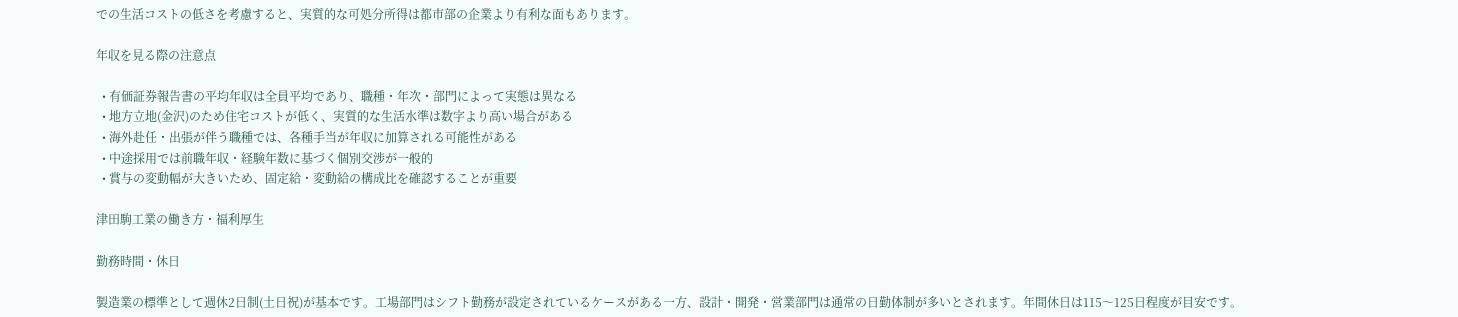での生活コストの低さを考慮すると、実質的な可処分所得は都市部の企業より有利な面もあります。

年収を見る際の注意点

  • 有価証券報告書の平均年収は全員平均であり、職種・年次・部門によって実態は異なる
  • 地方立地(金沢)のため住宅コストが低く、実質的な生活水準は数字より高い場合がある
  • 海外赴任・出張が伴う職種では、各種手当が年収に加算される可能性がある
  • 中途採用では前職年収・経験年数に基づく個別交渉が一般的
  • 賞与の変動幅が大きいため、固定給・変動給の構成比を確認することが重要

津田駒工業の働き方・福利厚生

勤務時間・休日

製造業の標準として週休2日制(土日祝)が基本です。工場部門はシフト勤務が設定されているケースがある一方、設計・開発・営業部門は通常の日勤体制が多いとされます。年間休日は115〜125日程度が目安です。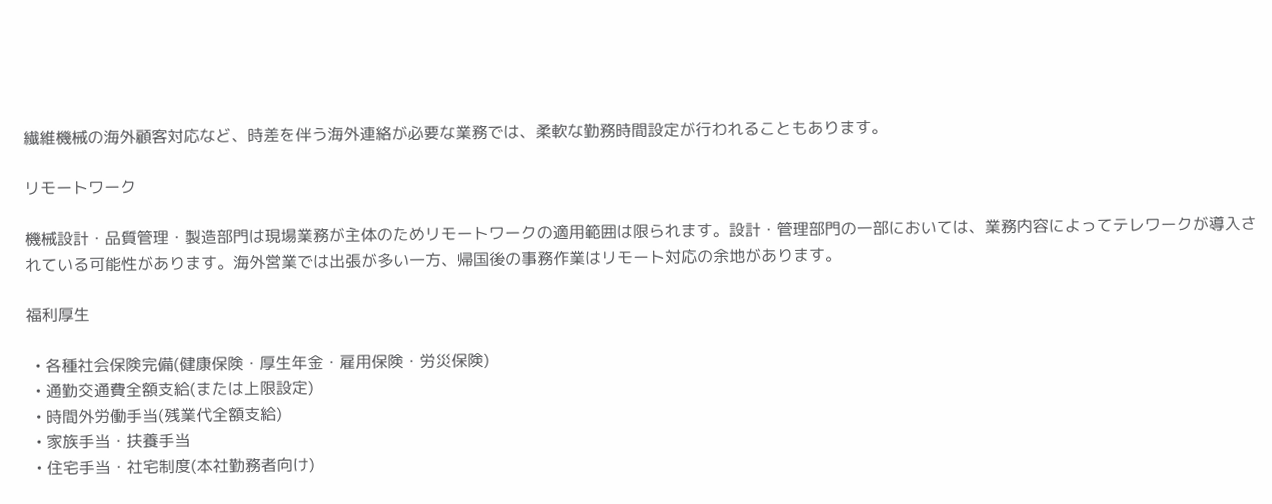繊維機械の海外顧客対応など、時差を伴う海外連絡が必要な業務では、柔軟な勤務時間設定が行われることもあります。

リモートワーク

機械設計・品質管理・製造部門は現場業務が主体のためリモートワークの適用範囲は限られます。設計・管理部門の一部においては、業務内容によってテレワークが導入されている可能性があります。海外営業では出張が多い一方、帰国後の事務作業はリモート対応の余地があります。

福利厚生

  • 各種社会保険完備(健康保険・厚生年金・雇用保険・労災保険)
  • 通勤交通費全額支給(または上限設定)
  • 時間外労働手当(残業代全額支給)
  • 家族手当・扶養手当
  • 住宅手当・社宅制度(本社勤務者向け)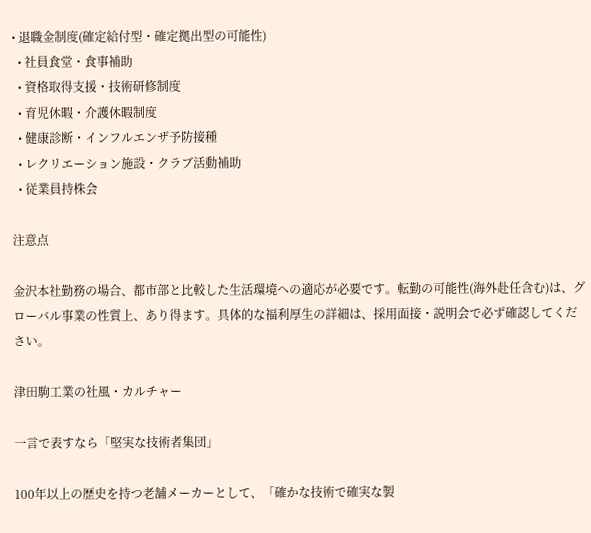• 退職金制度(確定給付型・確定拠出型の可能性)
  • 社員食堂・食事補助
  • 資格取得支援・技術研修制度
  • 育児休暇・介護休暇制度
  • 健康診断・インフルエンザ予防接種
  • レクリエーション施設・クラブ活動補助
  • 従業員持株会

注意点

金沢本社勤務の場合、都市部と比較した生活環境への適応が必要です。転勤の可能性(海外赴任含む)は、グローバル事業の性質上、あり得ます。具体的な福利厚生の詳細は、採用面接・説明会で必ず確認してください。

津田駒工業の社風・カルチャー

一言で表すなら「堅実な技術者集団」

100年以上の歴史を持つ老舗メーカーとして、「確かな技術で確実な製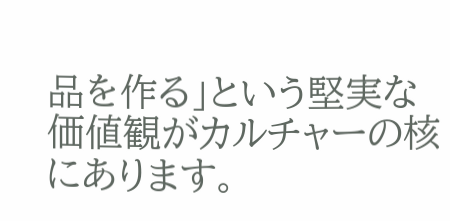品を作る」という堅実な価値観がカルチャーの核にあります。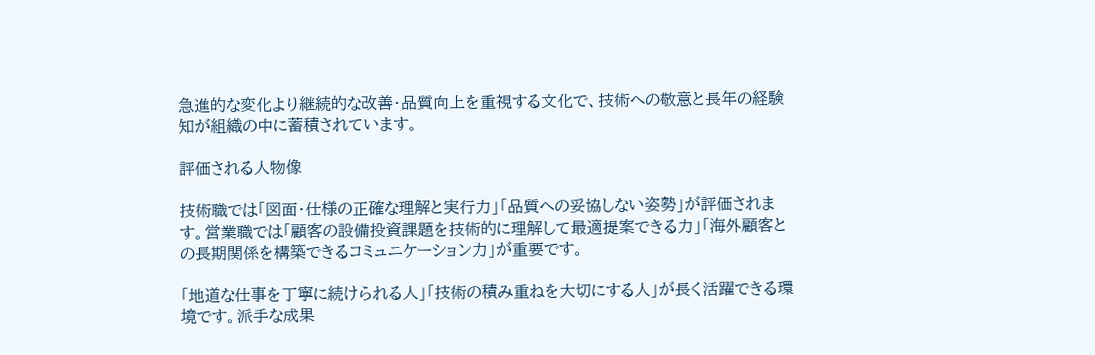急進的な変化より継続的な改善・品質向上を重視する文化で、技術への敬意と長年の経験知が組織の中に蓄積されています。

評価される人物像

技術職では「図面・仕様の正確な理解と実行力」「品質への妥協しない姿勢」が評価されます。営業職では「顧客の設備投資課題を技術的に理解して最適提案できる力」「海外顧客との長期関係を構築できるコミュニケーション力」が重要です。

「地道な仕事を丁寧に続けられる人」「技術の積み重ねを大切にする人」が長く活躍できる環境です。派手な成果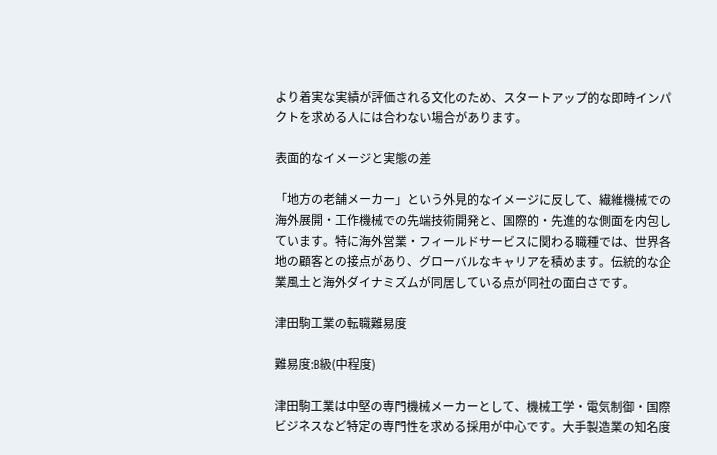より着実な実績が評価される文化のため、スタートアップ的な即時インパクトを求める人には合わない場合があります。

表面的なイメージと実態の差

「地方の老舗メーカー」という外見的なイメージに反して、繊維機械での海外展開・工作機械での先端技術開発と、国際的・先進的な側面を内包しています。特に海外営業・フィールドサービスに関わる職種では、世界各地の顧客との接点があり、グローバルなキャリアを積めます。伝統的な企業風土と海外ダイナミズムが同居している点が同社の面白さです。

津田駒工業の転職難易度

難易度:B級(中程度)

津田駒工業は中堅の専門機械メーカーとして、機械工学・電気制御・国際ビジネスなど特定の専門性を求める採用が中心です。大手製造業の知名度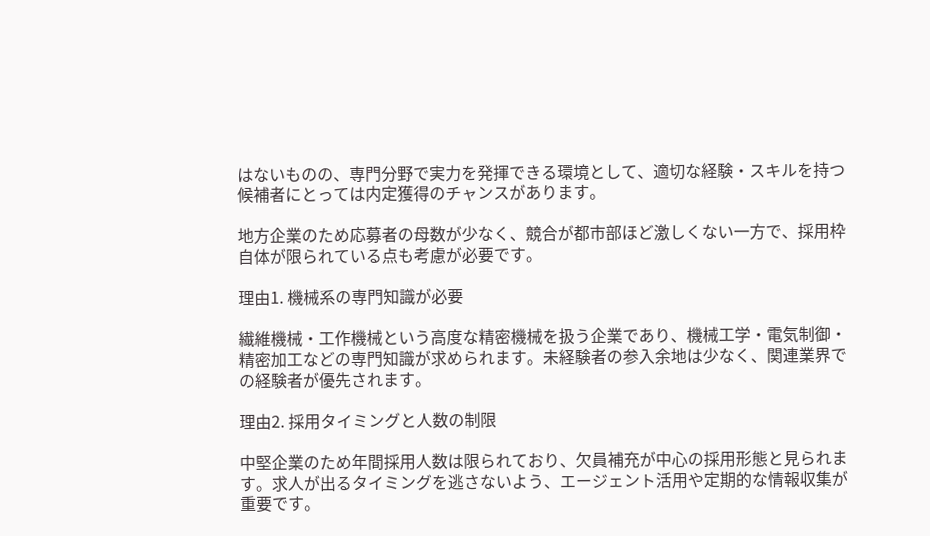はないものの、専門分野で実力を発揮できる環境として、適切な経験・スキルを持つ候補者にとっては内定獲得のチャンスがあります。

地方企業のため応募者の母数が少なく、競合が都市部ほど激しくない一方で、採用枠自体が限られている点も考慮が必要です。

理由1. 機械系の専門知識が必要

繊維機械・工作機械という高度な精密機械を扱う企業であり、機械工学・電気制御・精密加工などの専門知識が求められます。未経験者の参入余地は少なく、関連業界での経験者が優先されます。

理由2. 採用タイミングと人数の制限

中堅企業のため年間採用人数は限られており、欠員補充が中心の採用形態と見られます。求人が出るタイミングを逃さないよう、エージェント活用や定期的な情報収集が重要です。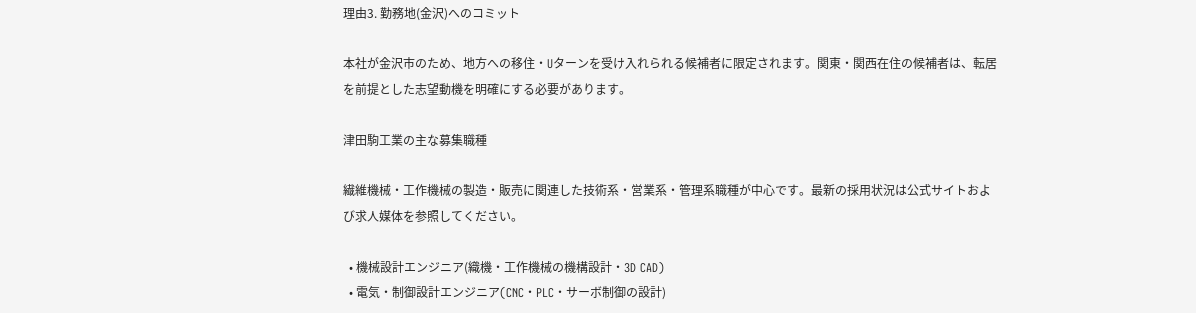理由3. 勤務地(金沢)へのコミット

本社が金沢市のため、地方への移住・Uターンを受け入れられる候補者に限定されます。関東・関西在住の候補者は、転居を前提とした志望動機を明確にする必要があります。

津田駒工業の主な募集職種

繊維機械・工作機械の製造・販売に関連した技術系・営業系・管理系職種が中心です。最新の採用状況は公式サイトおよび求人媒体を参照してください。

  • 機械設計エンジニア(織機・工作機械の機構設計・3D CAD)
  • 電気・制御設計エンジニア(CNC・PLC・サーボ制御の設計)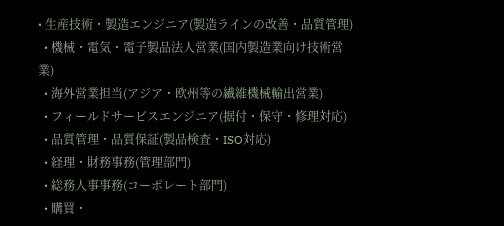• 生産技術・製造エンジニア(製造ラインの改善・品質管理)
  • 機械・電気・電子製品法人営業(国内製造業向け技術営業)
  • 海外営業担当(アジア・欧州等の繊維機械輸出営業)
  • フィールドサービスエンジニア(据付・保守・修理対応)
  • 品質管理・品質保証(製品検査・ISO対応)
  • 経理・財務事務(管理部門)
  • 総務人事事務(コーポレート部門)
  • 購買・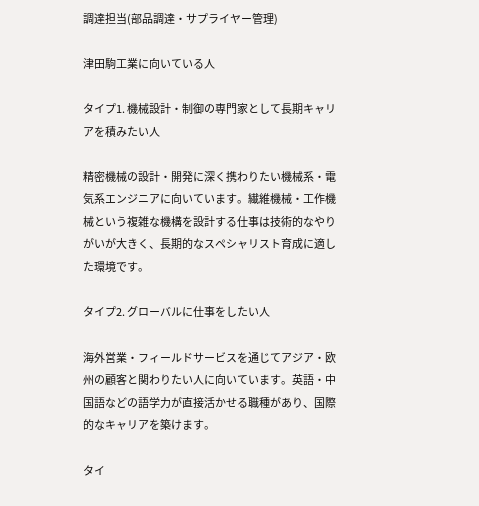調達担当(部品調達・サプライヤー管理)

津田駒工業に向いている人

タイプ1. 機械設計・制御の専門家として長期キャリアを積みたい人

精密機械の設計・開発に深く携わりたい機械系・電気系エンジニアに向いています。繊維機械・工作機械という複雑な機構を設計する仕事は技術的なやりがいが大きく、長期的なスペシャリスト育成に適した環境です。

タイプ2. グローバルに仕事をしたい人

海外営業・フィールドサービスを通じてアジア・欧州の顧客と関わりたい人に向いています。英語・中国語などの語学力が直接活かせる職種があり、国際的なキャリアを築けます。

タイ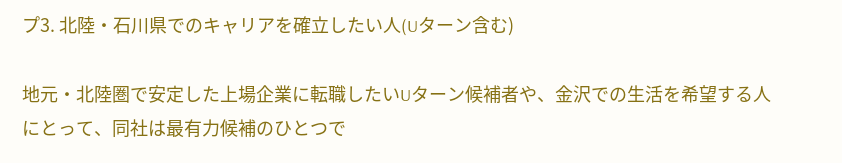プ3. 北陸・石川県でのキャリアを確立したい人(Uターン含む)

地元・北陸圏で安定した上場企業に転職したいUターン候補者や、金沢での生活を希望する人にとって、同社は最有力候補のひとつで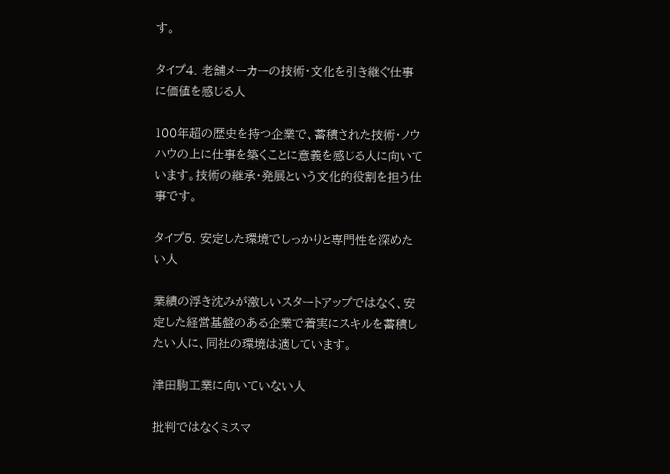す。

タイプ4. 老舗メーカーの技術・文化を引き継ぐ仕事に価値を感じる人

100年超の歴史を持つ企業で、蓄積された技術・ノウハウの上に仕事を築くことに意義を感じる人に向いています。技術の継承・発展という文化的役割を担う仕事です。

タイプ5. 安定した環境でしっかりと専門性を深めたい人

業績の浮き沈みが激しいスタートアップではなく、安定した経営基盤のある企業で着実にスキルを蓄積したい人に、同社の環境は適しています。

津田駒工業に向いていない人

批判ではなくミスマ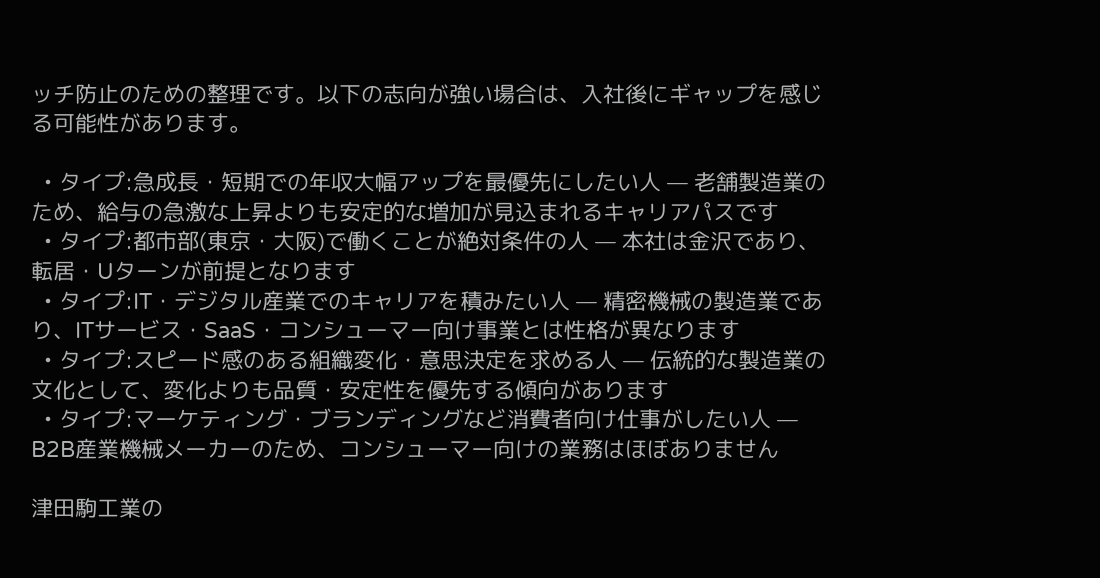ッチ防止のための整理です。以下の志向が強い場合は、入社後にギャップを感じる可能性があります。

  • タイプ:急成長・短期での年収大幅アップを最優先にしたい人 — 老舗製造業のため、給与の急激な上昇よりも安定的な増加が見込まれるキャリアパスです
  • タイプ:都市部(東京・大阪)で働くことが絶対条件の人 — 本社は金沢であり、転居・Uターンが前提となります
  • タイプ:IT・デジタル産業でのキャリアを積みたい人 — 精密機械の製造業であり、ITサービス・SaaS・コンシューマー向け事業とは性格が異なります
  • タイプ:スピード感のある組織変化・意思決定を求める人 — 伝統的な製造業の文化として、変化よりも品質・安定性を優先する傾向があります
  • タイプ:マーケティング・ブランディングなど消費者向け仕事がしたい人 — B2B産業機械メーカーのため、コンシューマー向けの業務はほぼありません

津田駒工業の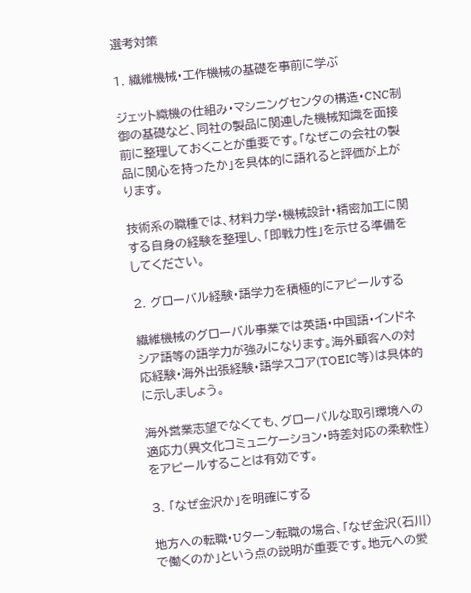選考対策

1. 繊維機械・工作機械の基礎を事前に学ぶ

ジェット織機の仕組み・マシニングセンタの構造・CNC制御の基礎など、同社の製品に関連した機械知識を面接前に整理しておくことが重要です。「なぜこの会社の製品に関心を持ったか」を具体的に語れると評価が上がります。

技術系の職種では、材料力学・機械設計・精密加工に関する自身の経験を整理し、「即戦力性」を示せる準備をしてください。

2. グローバル経験・語学力を積極的にアピールする

繊維機械のグローバル事業では英語・中国語・インドネシア語等の語学力が強みになります。海外顧客への対応経験・海外出張経験・語学スコア(TOEIC等)は具体的に示しましょう。

海外営業志望でなくても、グローバルな取引環境への適応力(異文化コミュニケーション・時差対応の柔軟性)をアピールすることは有効です。

3. 「なぜ金沢か」を明確にする

地方への転職・Uターン転職の場合、「なぜ金沢(石川)で働くのか」という点の説明が重要です。地元への愛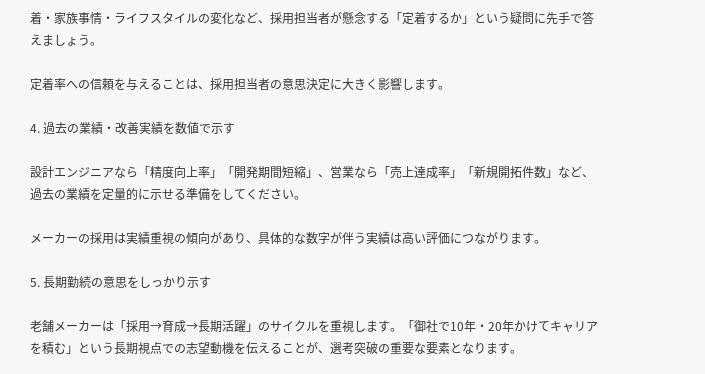着・家族事情・ライフスタイルの変化など、採用担当者が懸念する「定着するか」という疑問に先手で答えましょう。

定着率への信頼を与えることは、採用担当者の意思決定に大きく影響します。

4. 過去の業績・改善実績を数値で示す

設計エンジニアなら「精度向上率」「開発期間短縮」、営業なら「売上達成率」「新規開拓件数」など、過去の業績を定量的に示せる準備をしてください。

メーカーの採用は実績重視の傾向があり、具体的な数字が伴う実績は高い評価につながります。

5. 長期勤続の意思をしっかり示す

老舗メーカーは「採用→育成→長期活躍」のサイクルを重視します。「御社で10年・20年かけてキャリアを積む」という長期視点での志望動機を伝えることが、選考突破の重要な要素となります。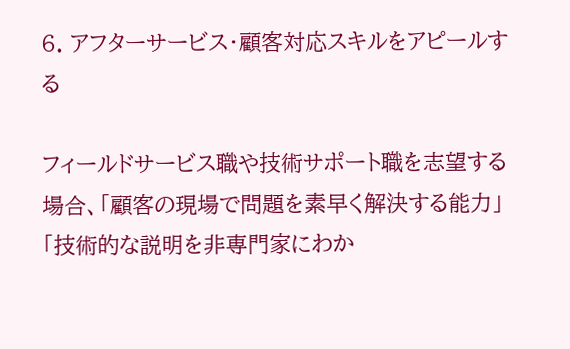6. アフターサービス・顧客対応スキルをアピールする

フィールドサービス職や技術サポート職を志望する場合、「顧客の現場で問題を素早く解決する能力」「技術的な説明を非専門家にわか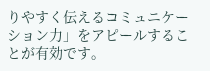りやすく伝えるコミュニケーション力」をアピールすることが有効です。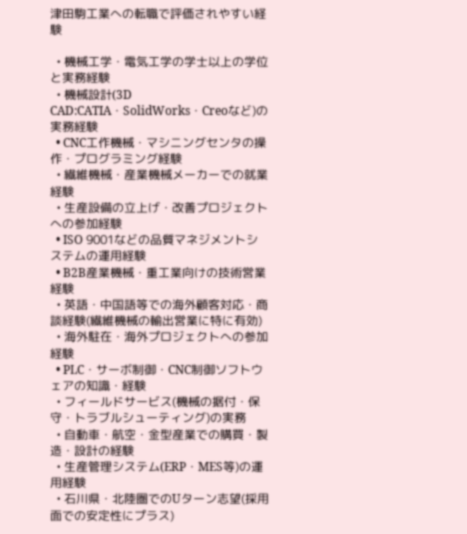津田駒工業への転職で評価されやすい経験

  • 機械工学・電気工学の学士以上の学位と実務経験
  • 機械設計(3D CAD:CATIA・SolidWorks・Creoなど)の実務経験
  • CNC工作機械・マシニングセンタの操作・プログラミング経験
  • 繊維機械・産業機械メーカーでの就業経験
  • 生産設備の立上げ・改善プロジェクトへの参加経験
  • ISO 9001などの品質マネジメントシステムの運用経験
  • B2B産業機械・重工業向けの技術営業経験
  • 英語・中国語等での海外顧客対応・商談経験(繊維機械の輸出営業に特に有効)
  • 海外駐在・海外プロジェクトへの参加経験
  • PLC・サーボ制御・CNC制御ソフトウェアの知識・経験
  • フィールドサービス(機械の据付・保守・トラブルシューティング)の実務
  • 自動車・航空・金型産業での購買・製造・設計の経験
  • 生産管理システム(ERP・MES等)の運用経験
  • 石川県・北陸圏でのUターン志望(採用面での安定性にプラス)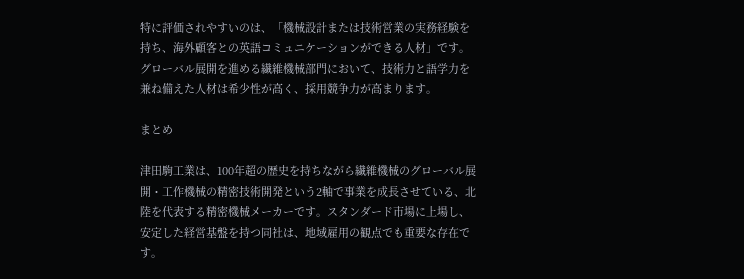特に評価されやすいのは、「機械設計または技術営業の実務経験を持ち、海外顧客との英語コミュニケーションができる人材」です。グローバル展開を進める繊維機械部門において、技術力と語学力を兼ね備えた人材は希少性が高く、採用競争力が高まります。

まとめ

津田駒工業は、100年超の歴史を持ちながら繊維機械のグローバル展開・工作機械の精密技術開発という2軸で事業を成長させている、北陸を代表する精密機械メーカーです。スタンダード市場に上場し、安定した経営基盤を持つ同社は、地域雇用の観点でも重要な存在です。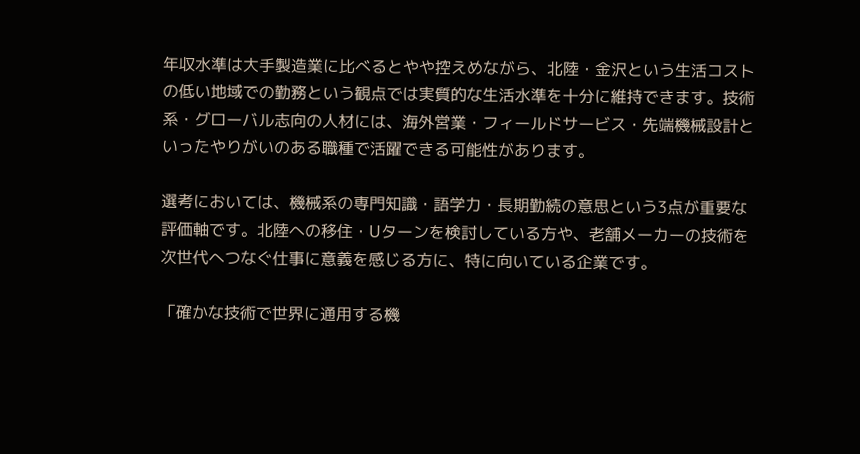年収水準は大手製造業に比べるとやや控えめながら、北陸・金沢という生活コストの低い地域での勤務という観点では実質的な生活水準を十分に維持できます。技術系・グローバル志向の人材には、海外営業・フィールドサービス・先端機械設計といったやりがいのある職種で活躍できる可能性があります。

選考においては、機械系の専門知識・語学力・長期勤続の意思という3点が重要な評価軸です。北陸への移住・Uターンを検討している方や、老舗メーカーの技術を次世代へつなぐ仕事に意義を感じる方に、特に向いている企業です。

「確かな技術で世界に通用する機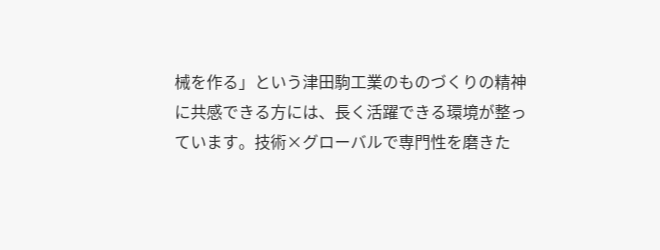械を作る」という津田駒工業のものづくりの精神に共感できる方には、長く活躍できる環境が整っています。技術×グローバルで専門性を磨きた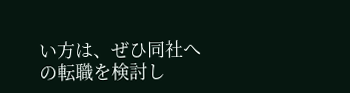い方は、ぜひ同社への転職を検討し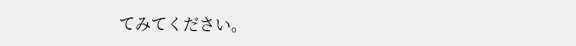てみてください。